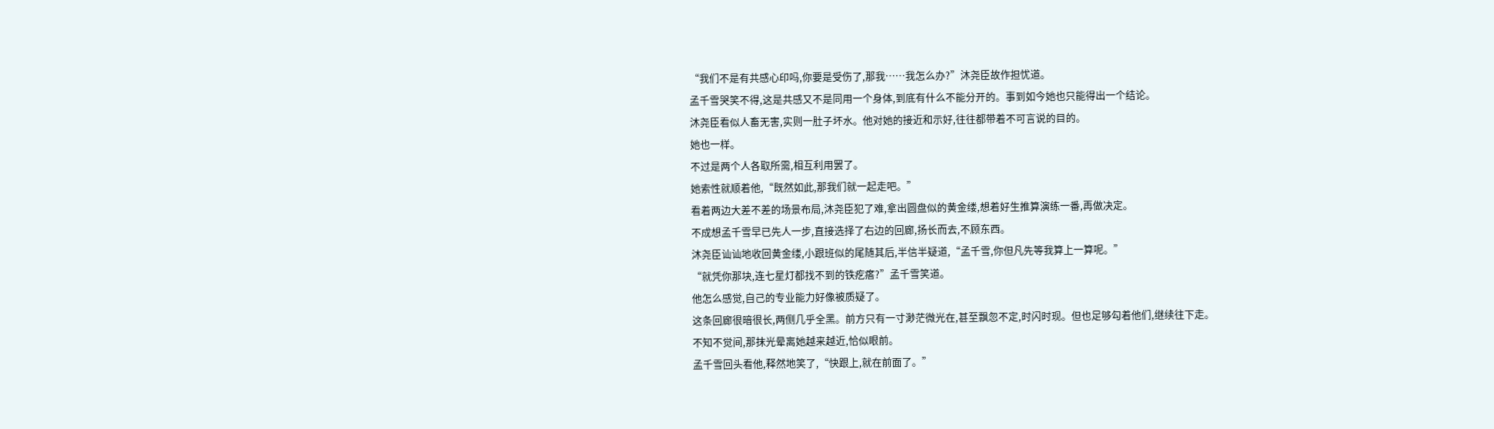“我们不是有共感心印吗,你要是受伤了,那我……我怎么办?”沐尧臣故作担忧道。
孟千雪哭笑不得,这是共感又不是同用一个身体,到底有什么不能分开的。事到如今她也只能得出一个结论。
沐尧臣看似人畜无害,实则一肚子坏水。他对她的接近和示好,往往都带着不可言说的目的。
她也一样。
不过是两个人各取所需,相互利用罢了。
她索性就顺着他,“既然如此,那我们就一起走吧。”
看着两边大差不差的场景布局,沐尧臣犯了难,拿出圆盘似的黄金缕,想着好生推算演练一番,再做决定。
不成想孟千雪早已先人一步,直接选择了右边的回廊,扬长而去,不顾东西。
沐尧臣讪讪地收回黄金缕,小跟班似的尾随其后,半信半疑道,“孟千雪,你但凡先等我算上一算呢。”
“就凭你那块,连七星灯都找不到的铁疙瘩?”孟千雪笑道。
他怎么感觉,自己的专业能力好像被质疑了。
这条回廊很暗很长,两侧几乎全黑。前方只有一寸渺茫微光在,甚至飘忽不定,时闪时现。但也足够勾着他们,继续往下走。
不知不觉间,那抹光晕离她越来越近,恰似眼前。
孟千雪回头看他,释然地笑了,“快跟上,就在前面了。”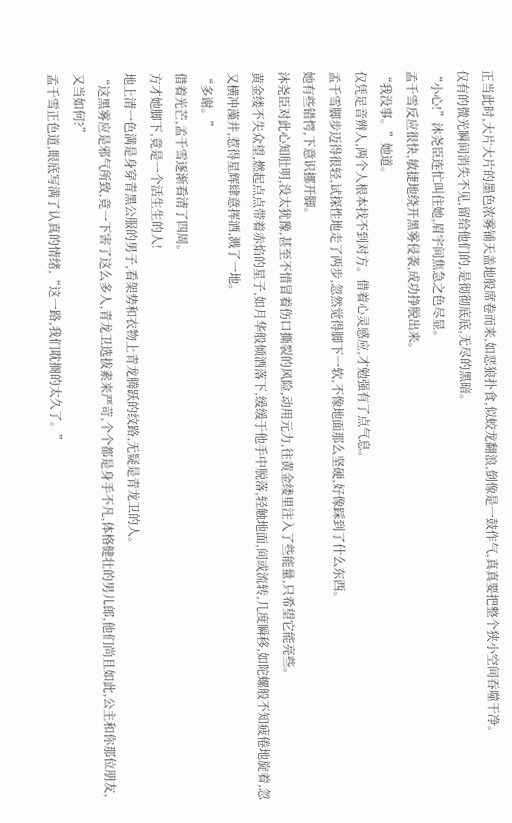正当此时,大片大片的墨色浓雾铺天盖地般席卷而来,如恶狼扑食,似蛟龙翻浪,倒像是一鼓作气,真真要把整个狭小空间吞噬干净。
仅有的微光瞬间消失不见,留给他们的,是彻彻底底,无尽的黑暗。
“小心!”沐尧臣连忙叫住她,眉宇间焦急之色尽显。
孟千雪反应很快,敏捷地绕开黑雾侵袭,成功挣脱出来。
“我没事。”她道。
仅凭足音辨人,两个人根本找不到对方。借着心灵感应,才勉强有了点气息。
孟千雪脚步迈得很轻,试探性地走了两步,忽然觉得脚下一软,不像地面那么坚硬,好像踩到了什么东西。
她有些错愕,下意识挪开脚。
沐尧臣对此心知肚明,没太犹豫,甚至不惜冒着伤口撕裂的风险,动用元力,往黄金缕里注入了些能量,只希望它能亮些。
黄金缕不失众望,燃起点点带着赤焰的星子,如月华般倾洒落下,缓缓于他手中脱落,轻触地面,间或流转,几度瞬移,如陀螺般不知疲倦地旋着,忽又横冲藻井,惹得星辉肆意挥洒,溅了一地。
“多谢。”
借着光芒,孟千雪逐渐看清了四周。
方才她脚下,竟是一个活生生的人!
地上清一色满是身穿青黑公服的男子,看架势和衣物上青龙腾跃的纹路,无疑是青龙卫的人。
“这黑雾应是邪气所致,竟一下害了这么多人,青龙卫选拔素来严苛,个个都是身手不凡,体格健壮的男儿郎,他们尚且如此,公主和你那位朋友,又当如何?”
孟千雪正色道,眼底写满了认真的情绪,“这一路,我们耽搁的太久了。”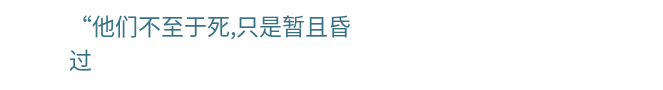“他们不至于死,只是暂且昏过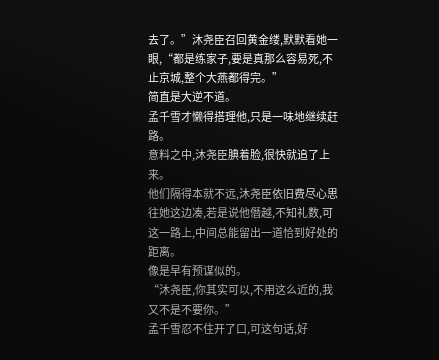去了。”沐尧臣召回黄金缕,默默看她一眼,“都是练家子,要是真那么容易死,不止京城,整个大燕都得完。”
简直是大逆不道。
孟千雪才懒得搭理他,只是一味地继续赶路。
意料之中,沐尧臣腆着脸,很快就追了上来。
他们隔得本就不远,沐尧臣依旧费尽心思往她这边凑,若是说他僭越,不知礼数,可这一路上,中间总能留出一道恰到好处的距离。
像是早有预谋似的。
“沐尧臣,你其实可以,不用这么近的,我又不是不要你。”
孟千雪忍不住开了口,可这句话,好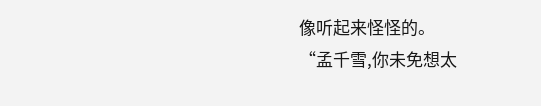像听起来怪怪的。
“孟千雪,你未免想太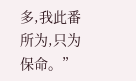多,我此番所为,只为保命。”